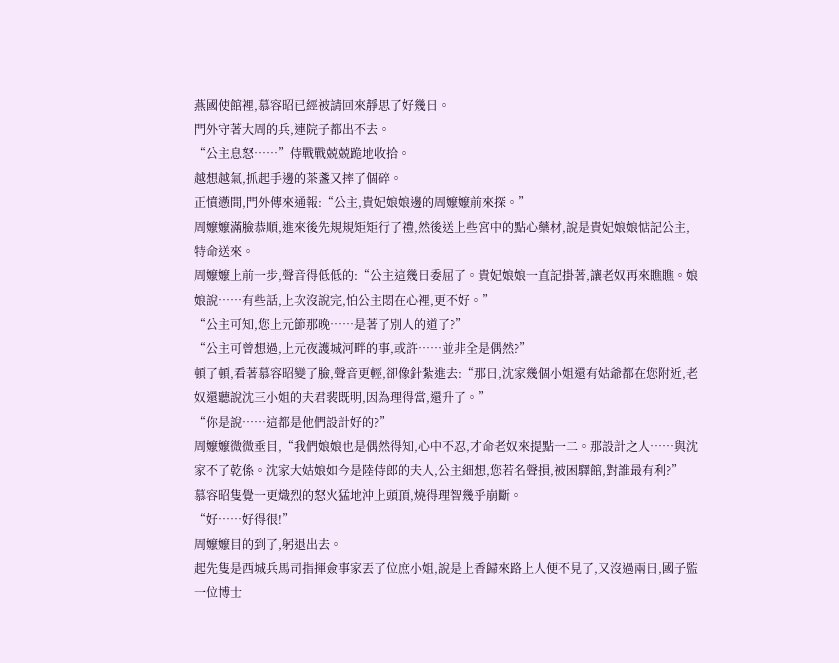燕國使館裡,慕容昭已經被請回來靜思了好幾日。
門外守著大周的兵,連院子都出不去。
“公主息怒……”侍戰戰兢兢跪地收拾。
越想越氣,抓起手邊的茶盞又摔了個碎。
正憤懣間,門外傳來通報:“公主,貴妃娘娘邊的周嬤嬤前來探。”
周嬤嬤滿臉恭順,進來後先規規矩矩行了禮,然後送上些宮中的點心藥材,說是貴妃娘娘惦記公主,特命送來。
周嬤嬤上前一步,聲音得低低的:“公主這幾日委屈了。貴妃娘娘一直記掛著,讓老奴再來瞧瞧。娘娘說……有些話,上次沒說完,怕公主悶在心裡,更不好。”
“公主可知,您上元節那晚……是著了別人的道了?”
“公主可曾想過,上元夜護城河畔的事,或許……並非全是偶然?”
頓了頓,看著慕容昭變了臉,聲音更輕,卻像針紮進去:“那日,沈家幾個小姐還有姑爺都在您附近,老奴還聽說沈三小姐的夫君裴既明,因為理得當,還升了。”
“你是說……這都是他們設計好的?”
周嬤嬤微微垂目,“我們娘娘也是偶然得知,心中不忍,才命老奴來提點一二。那設計之人……與沈家不了乾係。沈家大姑娘如今是陸侍郎的夫人,公主細想,您若名聲損,被困驛館,對誰最有利?”
慕容昭隻覺一更熾烈的怒火猛地沖上頭頂,燒得理智幾乎崩斷。
“好……好得很!”
周嬤嬤目的到了,躬退出去。
起先隻是西城兵馬司指揮僉事家丟了位庶小姐,說是上香歸來路上人便不見了,又沒過兩日,國子監一位博士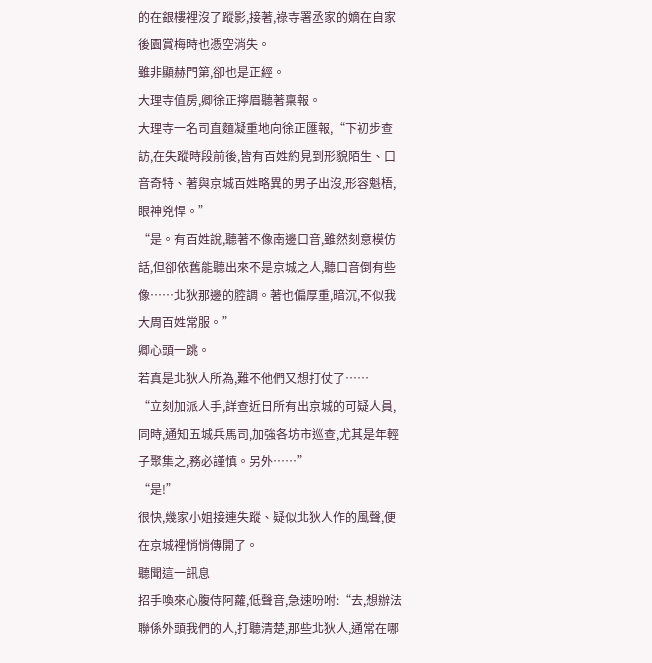的在銀樓裡沒了蹤影,接著,祿寺署丞家的嫡在自家後園賞梅時也憑空消失。
雖非顯赫門第,卻也是正經。
大理寺值房,卿徐正擰眉聽著稟報。
大理寺一名司直麵凝重地向徐正匯報,“下初步查訪,在失蹤時段前後,皆有百姓約見到形貌陌生、口音奇特、著與京城百姓略異的男子出沒,形容魁梧,眼神兇悍。”
“是。有百姓說,聽著不像南邊口音,雖然刻意模仿話,但卻依舊能聽出來不是京城之人,聽口音倒有些像……北狄那邊的腔調。著也偏厚重,暗沉,不似我大周百姓常服。”
卿心頭一跳。
若真是北狄人所為,難不他們又想打仗了……
“立刻加派人手,詳查近日所有出京城的可疑人員,同時,通知五城兵馬司,加強各坊市巡查,尤其是年輕子聚集之,務必謹慎。另外……”
“是!”
很快,幾家小姐接連失蹤、疑似北狄人作的風聲,便在京城裡悄悄傳開了。
聽聞這一訊息
招手喚來心腹侍阿蘿,低聲音,急速吩咐:“去,想辦法聯係外頭我們的人,打聽清楚,那些北狄人,通常在哪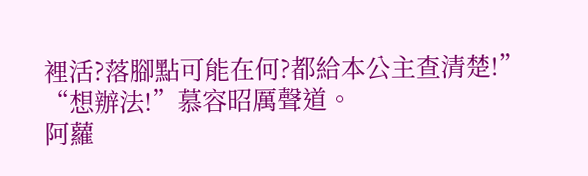裡活?落腳點可能在何?都給本公主查清楚!”
“想辦法!”慕容昭厲聲道。
阿蘿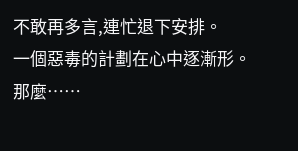不敢再多言,連忙退下安排。
一個惡毒的計劃在心中逐漸形。
那麼……